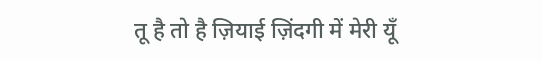तू है तो है ज़ियाई ज़िंदगी में मेरी यूँ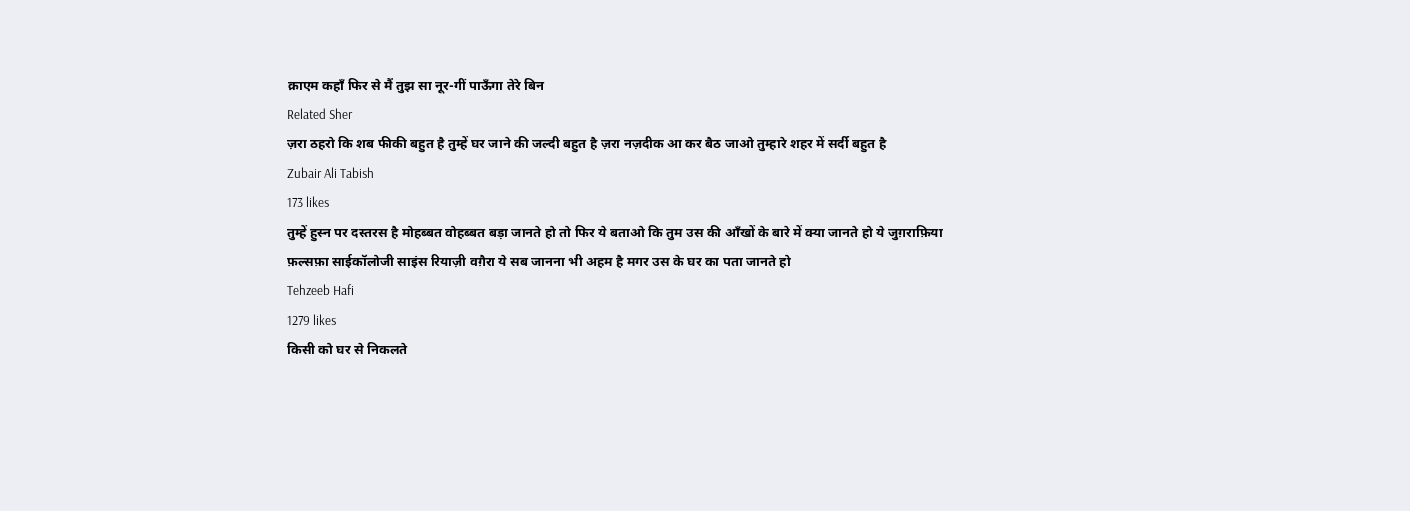क़ाएम कहाँ फिर से मैं तुझ सा नूर-गीं पाऊँगा तेरे बिन
Related Sher
ज़रा ठहरो कि शब फीकी बहुत है तुम्हें घर जाने की जल्दी बहुत है ज़रा नज़दीक आ कर बैठ जाओ तुम्हारे शहर में सर्दी बहुत है
Zubair Ali Tabish
173 likes
तुम्हें हुस्न पर दस्तरस है मोहब्बत वोहब्बत बड़ा जानते हो तो फिर ये बताओ कि तुम उस की आँखों के बारे में क्या जानते हो ये जुग़राफ़िया फ़ल्सफ़ा साईकॉलोजी साइंस रियाज़ी वग़ैरा ये सब जानना भी अहम है मगर उस के घर का पता जानते हो
Tehzeeb Hafi
1279 likes
किसी को घर से निकलते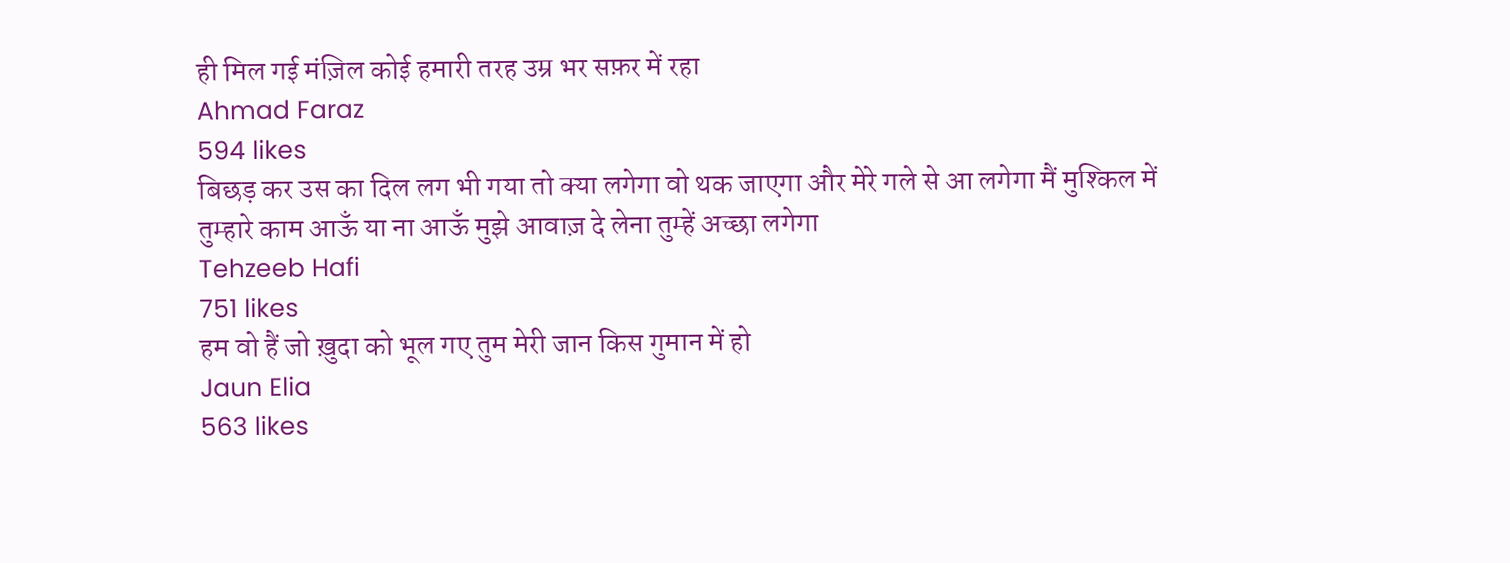ही मिल गई मंज़िल कोई हमारी तरह उम्र भर सफ़र में रहा
Ahmad Faraz
594 likes
बिछड़ कर उस का दिल लग भी गया तो क्या लगेगा वो थक जाएगा और मेरे गले से आ लगेगा मैं मुश्किल में तुम्हारे काम आऊँ या ना आऊँ मुझे आवाज़ दे लेना तुम्हें अच्छा लगेगा
Tehzeeb Hafi
751 likes
हम वो हैं जो ख़ुदा को भूल गए तुम मेरी जान किस गुमान में हो
Jaun Elia
563 likes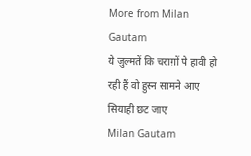More from Milan Gautam
ये ज़ुल्मतें कि चराग़ों पे हावी हो रही हैं वो हुस्न सामने आए सियाही छट जाए
Milan Gautam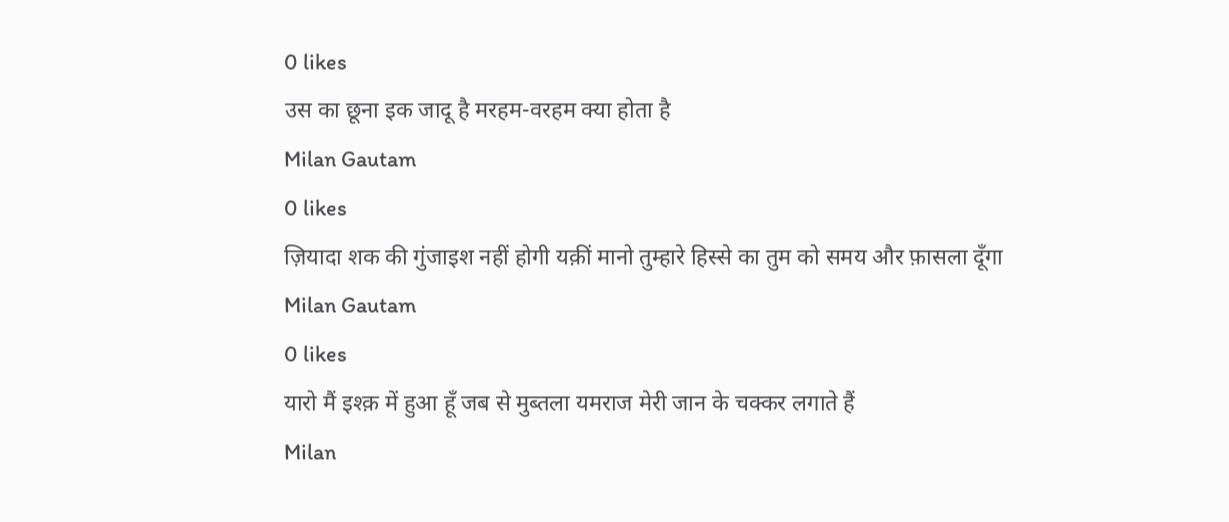0 likes
उस का छूना इक जादू है मरहम-वरहम क्या होता है
Milan Gautam
0 likes
ज़ियादा शक की गुंजाइश नहीं होगी यक़ीं मानो तुम्हारे हिस्से का तुम को समय और फ़ासला दूँगा
Milan Gautam
0 likes
यारो मैं इश्क़ में हुआ हूँ जब से मुब्तला यमराज मेरी जान के चक्कर लगाते हैं
Milan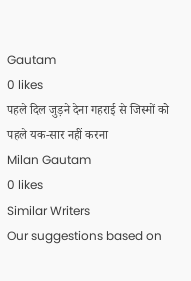Gautam
0 likes
पहले दिल जुड़ने देना गहराई से जिस्मों को पहले यक-सार नहीं करना
Milan Gautam
0 likes
Similar Writers
Our suggestions based on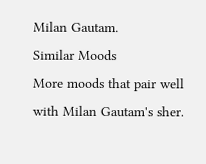Milan Gautam.
Similar Moods
More moods that pair well with Milan Gautam's sher.